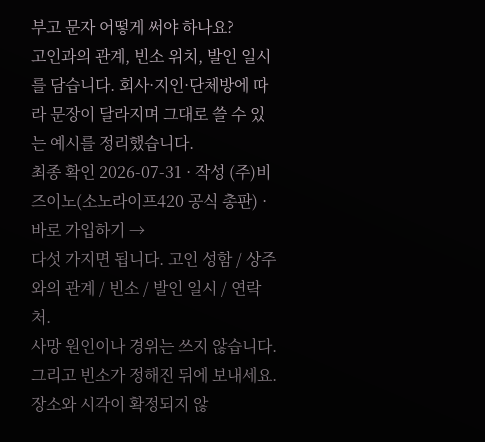부고 문자 어떻게 써야 하나요?
고인과의 관계, 빈소 위치, 발인 일시를 담습니다. 회사·지인·단체방에 따라 문장이 달라지며 그대로 쓸 수 있는 예시를 정리했습니다.
최종 확인 2026-07-31 · 작성 (주)비즈이노(소노라이프420 공식 총판) · 바로 가입하기 →
다섯 가지면 됩니다. 고인 성함 / 상주와의 관계 / 빈소 / 발인 일시 / 연락처.
사망 원인이나 경위는 쓰지 않습니다.
그리고 빈소가 정해진 뒤에 보내세요. 장소와 시각이 확정되지 않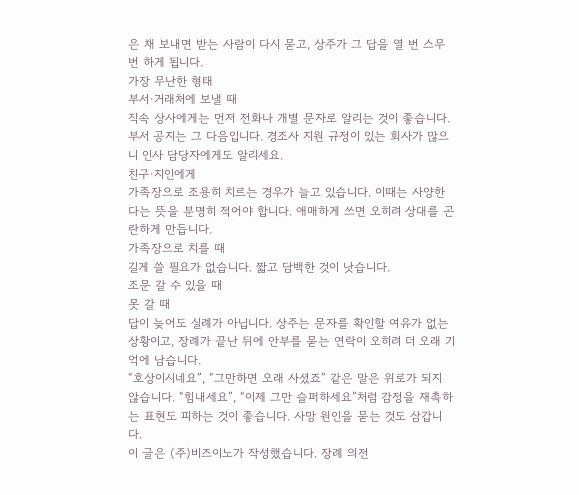은 채 보내면 받는 사람이 다시 묻고, 상주가 그 답을 열 번 스무 번 하게 됩니다.
가장 무난한 형태
부서·거래처에 보낼 때
직속 상사에게는 먼저 전화나 개별 문자로 알리는 것이 좋습니다. 부서 공지는 그 다음입니다. 경조사 지원 규정이 있는 회사가 많으니 인사 담당자에게도 알리세요.
친구·지인에게
가족장으로 조용히 치르는 경우가 늘고 있습니다. 이때는 사양한다는 뜻을 분명히 적어야 합니다. 애매하게 쓰면 오히려 상대를 곤란하게 만듭니다.
가족장으로 치를 때
길게 쓸 필요가 없습니다. 짧고 담백한 것이 낫습니다.
조문 갈 수 있을 때
못 갈 때
답이 늦어도 실례가 아닙니다. 상주는 문자를 확인할 여유가 없는 상황이고, 장례가 끝난 뒤에 안부를 묻는 연락이 오히려 더 오래 기억에 남습니다.
“호상이시네요”, “그만하면 오래 사셨죠” 같은 말은 위로가 되지 않습니다. “힘내세요”, “이제 그만 슬퍼하세요”처럼 감정을 재촉하는 표현도 피하는 것이 좋습니다. 사망 원인을 묻는 것도 삼갑니다.
이 글은 (주)비즈이노가 작성했습니다. 장례 의전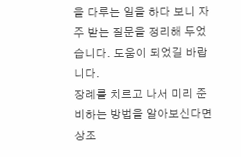을 다루는 일을 하다 보니 자주 받는 질문을 정리해 두었습니다. 도움이 되었길 바랍니다.
장례를 치르고 나서 미리 준비하는 방법을 알아보신다면 상조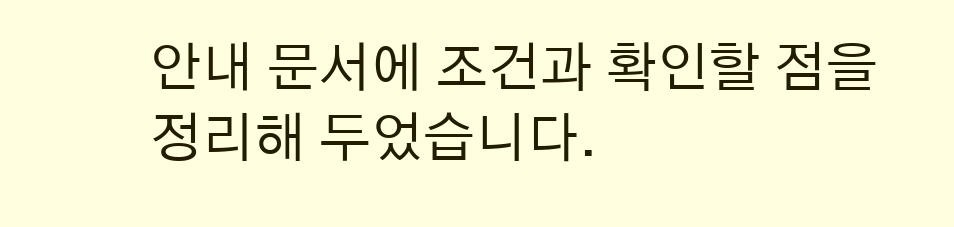안내 문서에 조건과 확인할 점을 정리해 두었습니다.